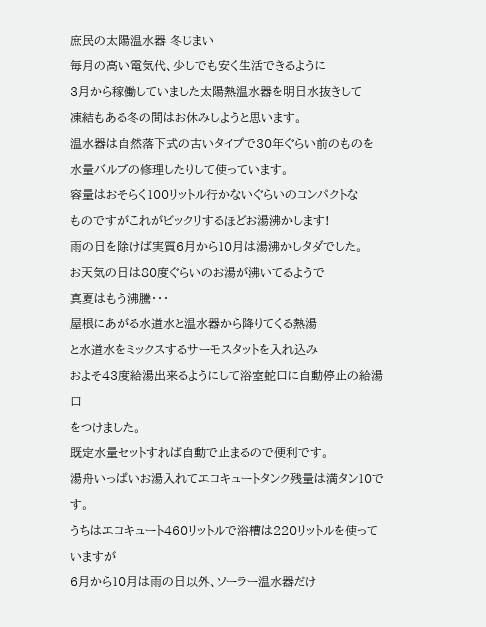庶民の太陽温水器 冬じまい
毎月の高い電気代、少しでも安く生活できるように
3月から稼働していました太陽熱温水器を明日水抜きして
凍結もある冬の間はお休みしようと思います。
温水器は自然落下式の古いタイプで30年ぐらい前のものを
水量バルブの修理したりして使っています。
容量はおそらく100リットル行かないぐらいのコンパクトな
ものですがこれがビックリするほどお湯沸かします!
雨の日を除けば実質6月から10月は湯沸かしタダでした。
お天気の日は80度ぐらいのお湯が沸いてるようで
真夏はもう沸騰・・・
屋根にあがる水道水と温水器から降りてくる熱湯
と水道水をミックスするサーモスタットを入れ込み
およそ43度給湯出来るようにして浴室蛇口に自動停止の給湯口
をつけました。
既定水量セットすれば自動で止まるので便利です。
湯舟いっぱいお湯入れてエコキュートタンク残量は満タン10です。
うちはエコキュート460リットルで浴槽は220リットルを使っていますが
6月から10月は雨の日以外、ソーラー温水器だけ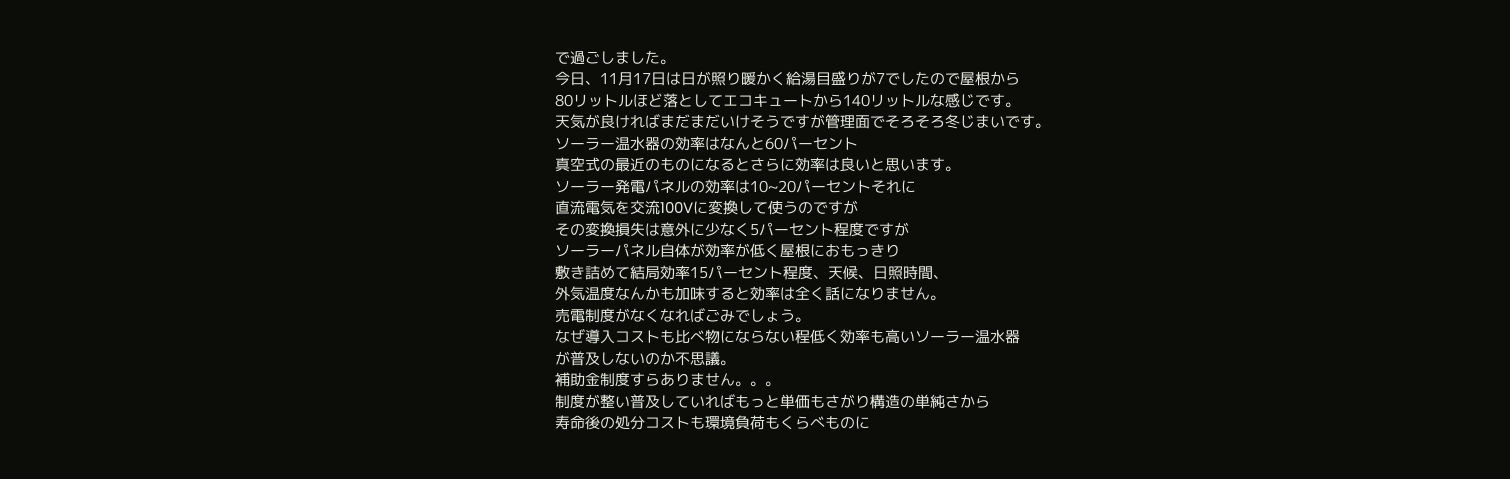で過ごしました。
今日、11月17日は日が照り暖かく給湯目盛りが7でしたので屋根から
80リットルほど落としてエコキュートから140リットルな感じです。
天気が良ければまだまだいけそうですが管理面でそろそろ冬じまいです。
ソーラー温水器の効率はなんと60パーセント
真空式の最近のものになるとさらに効率は良いと思います。
ソーラー発電パネルの効率は10~20パーセントそれに
直流電気を交流100Vに変換して使うのですが
その変換損失は意外に少なく5パーセント程度ですが
ソーラーパネル自体が効率が低く屋根におもっきり
敷き詰めて結局効率15パーセント程度、天候、日照時間、
外気温度なんかも加味すると効率は全く話になりません。
売電制度がなくなればごみでしょう。
なぜ導入コストも比べ物にならない程低く効率も高いソーラー温水器
が普及しないのか不思議。
補助金制度すらありません。。。
制度が整い普及していればもっと単価もさがり構造の単純さから
寿命後の処分コストも環境負荷もくらべものに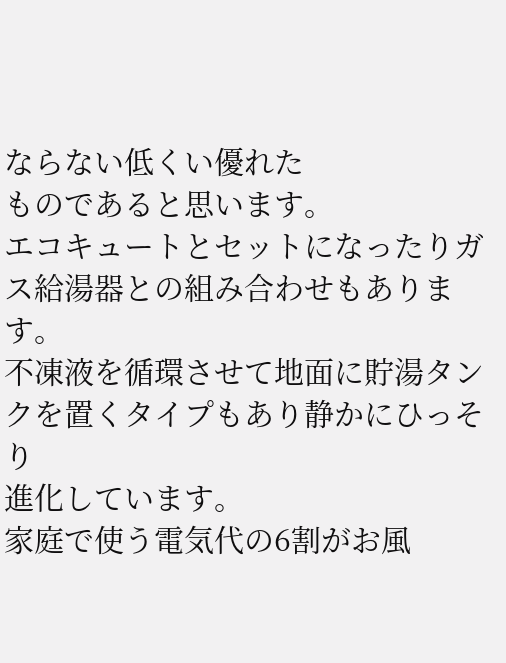ならない低くい優れた
ものであると思います。
エコキュートとセットになったりガス給湯器との組み合わせもあります。
不凍液を循環させて地面に貯湯タンクを置くタイプもあり静かにひっそり
進化しています。
家庭で使う電気代の6割がお風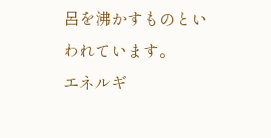呂を沸かすものといわれています。
エネルギ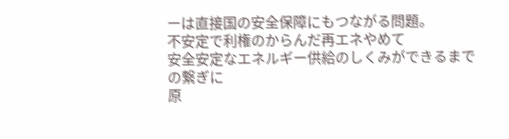ーは直接国の安全保障にもつながる問題。
不安定で利権のからんだ再エネやめて
安全安定なエネルギー供給のしくみができるまでの繋ぎに
原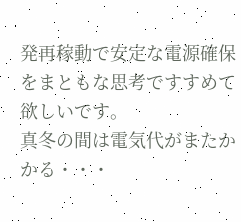発再稼動で安定な電源確保をまともな思考ですすめて欲しいです。
真冬の間は電気代がまたかかる・・・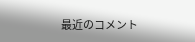最近のコメント